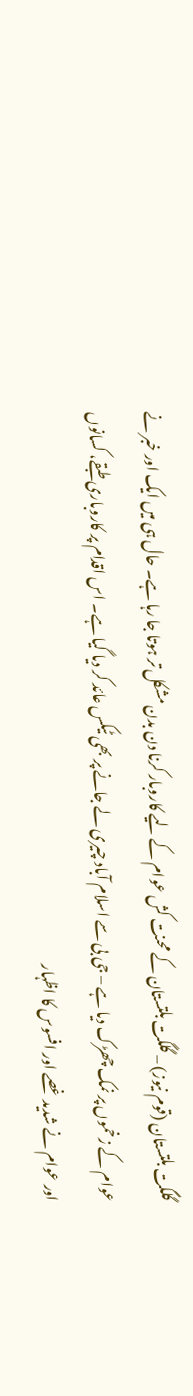گلگت بلتستان (قوم نیوز) – گلگت بلتستان کے محنت کش عوام کے لیے کاروبار کرنا دن بدن مشکل تر ہوتا جا رہا ہے۔ حال ہی میں ایک اور خبر نے عوام کے زخموں پر نمک چھڑک دیا ہے – جی بی سے اسلام آباد چیری لے جانے پر بھی ٹیکس عائد کر دیا گیا ہے۔ اس اقدام پر کاروباری طبقے، کسانوں اور عوام نے شدید غصے اور افسوس کا اظہار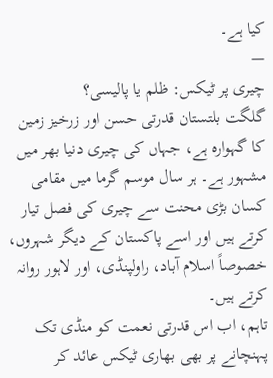کیا ہے۔
—
چیری پر ٹیکس: ظلم یا پالیسی؟
گلگت بلتستان قدرتی حسن اور زرخیز زمین کا گہوارہ ہے، جہاں کی چیری دنیا بھر میں مشہور ہے۔ ہر سال موسم گرما میں مقامی کسان بڑی محنت سے چیری کی فصل تیار کرتے ہیں اور اسے پاکستان کے دیگر شہروں، خصوصاً اسلام آباد، راولپنڈی، اور لاہور روانہ کرتے ہیں۔
تاہم، اب اس قدرتی نعمت کو منڈی تک پہنچانے پر بھی بھاری ٹیکس عائد کر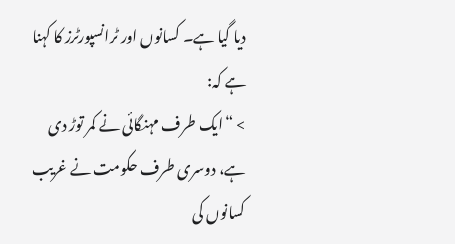دیا گیا ہے۔ کسانوں اور ٹرانسپورٹرز کا کہنا ہے کہ:
> “ایک طرف مہنگائی نے کمر توڑ دی ہے، دوسری طرف حکومت نے غریب کسانوں کی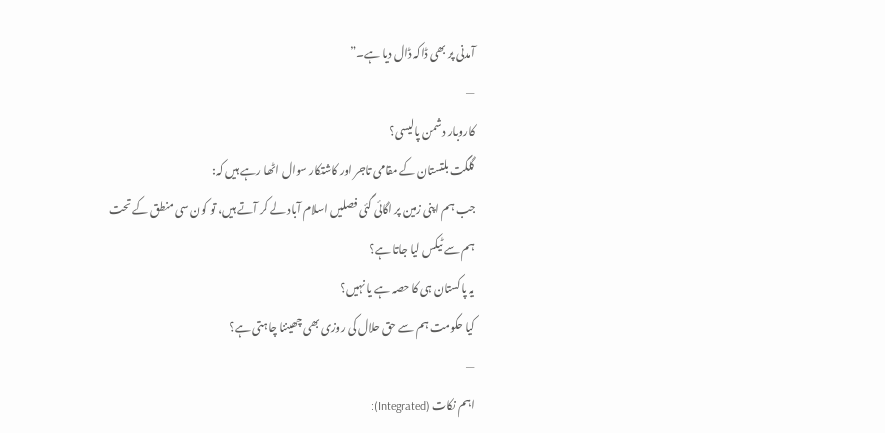آمدنی پر بھی ڈاکہ ڈال دیا ہے۔”
—
کاروبار دشمن پالیسی؟
گلگت بلتستان کے مقامی تاجر اور کاشتکار سوال اٹھا رہے ہیں کہ:
جب ہم اپنی زمین پر اگائی گئی فصلیں اسلام آباد لے کر آتے ہیں، تو کون سی منطق کے تحت ہم سے ٹیکس لیا جاتا ہے؟
یہ پاکستان ہی کا حصہ ہے یا نہیں؟
کیا حکومت ہم سے حق حلال کی روزی بھی چھیننا چاہتی ہے؟
—
اہم نکات (Integrated):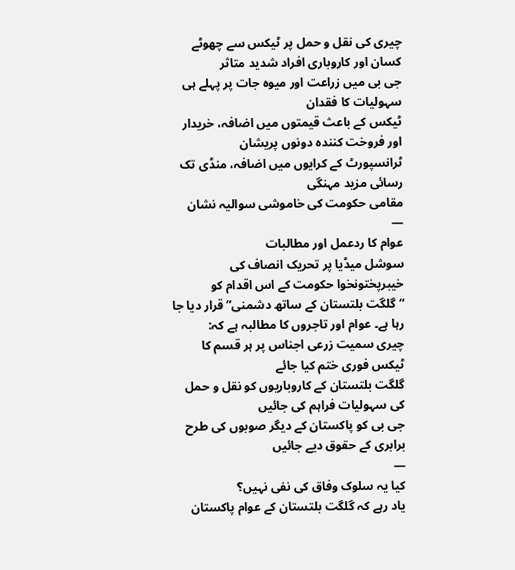چیری کی نقل و حمل پر ٹیکس سے چھوٹے کسان اور کاروباری افراد شدید متاثر
جی بی میں زراعت اور میوہ جات پر پہلے ہی سہولیات کا فقدان
ٹیکس کے باعث قیمتوں میں اضافہ، خریدار اور فروخت کنندہ دونوں پریشان
ٹرانسپورٹ کے کرایوں میں اضافہ، منڈی تک رسائی مزید مہنگی
مقامی حکومت کی خاموشی سوالیہ نشان
—
عوام کا ردعمل اور مطالبات
سوشل میڈیا پر تحریک انصاف کی خیبرپختونخوا حکومت کے اس اقدام کو “گلگت بلتستان کے ساتھ دشمنی” قرار دیا جا رہا ہے۔ عوام اور تاجروں کا مطالبہ ہے کہ:
چیری سمیت زرعی اجناس پر ہر قسم کا ٹیکس فوری ختم کیا جائے
گلگت بلتستان کے کاروباریوں کو نقل و حمل کی سہولیات فراہم کی جائیں
جی بی کو پاکستان کے دیگر صوبوں کی طرح برابری کے حقوق دیے جائیں
—
کیا یہ سلوک وفاق کی نفی نہیں؟
یاد رہے کہ گلگت بلتستان کے عوام پاکستان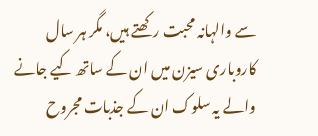سے والہانہ محبت رکھتے ہیں، مگر ہر سال کاروباری سیزن میں ان کے ساتھ کیے جانے والے یہ سلوک ان کے جذبات مجروح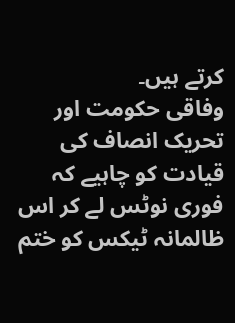کرتے ہیں۔
وفاقی حکومت اور تحریک انصاف کی قیادت کو چاہیے کہ فوری نوٹس لے کر اس ظالمانہ ٹیکس کو ختم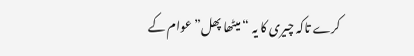کرے تاکہ چیری کا یہ “میٹھا پھل” عوام کے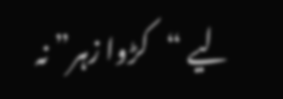لیے “کڑوا زہر” نہ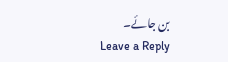بن جائے۔
Leave a Reply